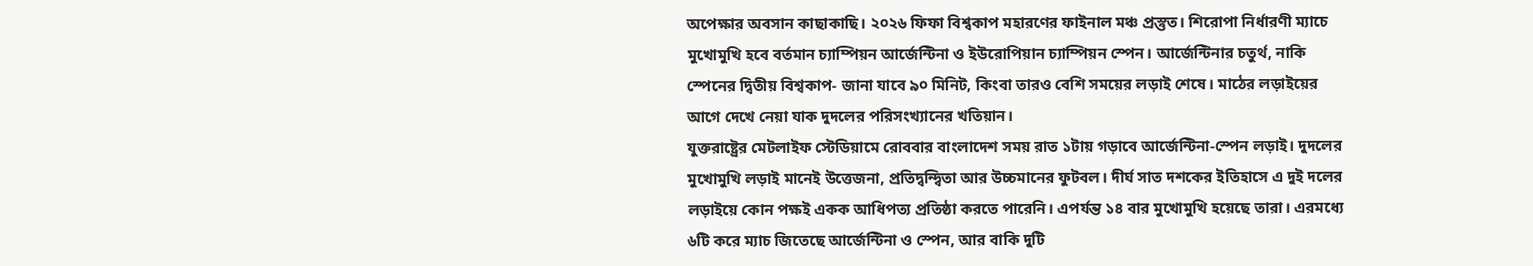অপেক্ষার অবসান কাছাকাছি। ২০২৬ ফিফা বিশ্বকাপ মহারণের ফাইনাল মঞ্চ প্রস্তুত। শিরোপা নির্ধারণী ম্যাচে মুখোমুখি হবে বর্তমান চ্যাম্পিয়ন আর্জেন্টিনা ও ইউরোপিয়ান চ্যাম্পিয়ন স্পেন। আর্জেন্টিনার চতুর্থ, নাকি স্পেনের দ্বিতীয় বিশ্বকাপ- জানা যাবে ৯০ মিনিট, কিংবা তারও বেশি সময়ের লড়াই শেষে। মাঠের লড়াইয়ের আগে দেখে নেয়া যাক দুদলের পরিসংখ্যানের খতিয়ান।
যুক্তরাষ্ট্রের মেটলাইফ স্টেডিয়ামে রোববার বাংলাদেশ সময় রাত ১টায় গড়াবে আর্জেন্টিনা-স্পেন লড়াই। দুদলের মুখোমুখি লড়াই মানেই উত্তেজনা, প্রতিদ্বন্দ্বিতা আর উচ্চমানের ফুটবল। দীর্ঘ সাত দশকের ইতিহাসে এ দুই দলের লড়াইয়ে কোন পক্ষই একক আধিপত্য প্রতিষ্ঠা করতে পারেনি। এপর্যন্ত ১৪ বার মুখোমুখি হয়েছে তারা। এরমধ্যে ৬টি করে ম্যাচ জিতেছে আর্জেন্টিনা ও স্পেন, আর বাকি দুটি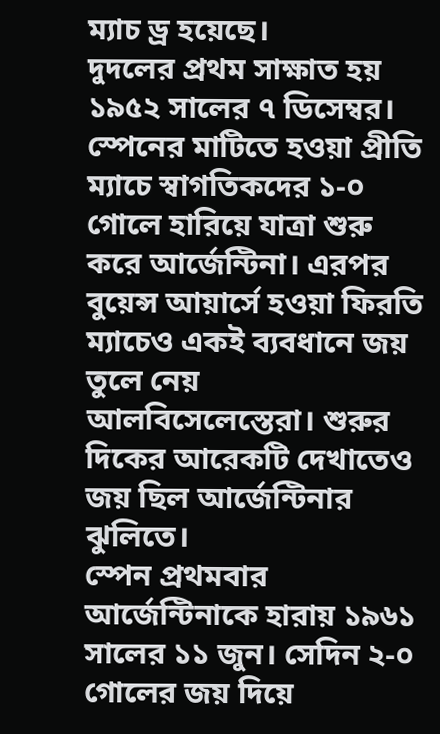ম্যাচ ড্র হয়েছে।
দুদলের প্রথম সাক্ষাত হয় ১৯৫২ সালের ৭ ডিসেম্বর। স্পেনের মাটিতে হওয়া প্রীতি ম্যাচে স্বাগতিকদের ১-০ গোলে হারিয়ে যাত্রা শুরু করে আর্জেন্টিনা। এরপর বুয়েন্স আয়ার্সে হওয়া ফিরতি ম্যাচেও একই ব্যবধানে জয় তুলে নেয় আলবিসেলেস্তেরা। শুরুর দিকের আরেকটি দেখাতেও জয় ছিল আর্জেন্টিনার ঝুলিতে।
স্পেন প্রথমবার আর্জেন্টিনাকে হারায় ১৯৬১ সালের ১১ জুন। সেদিন ২-০ গোলের জয় দিয়ে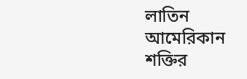লাতিন আমেরিকান শক্তির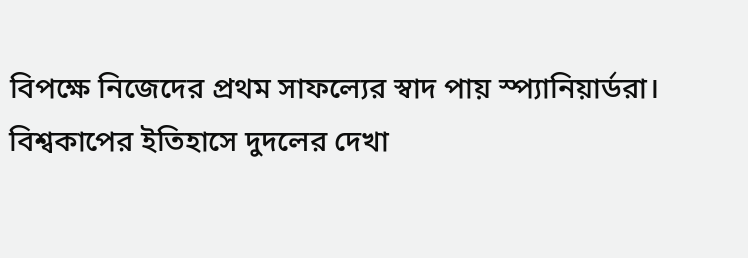বিপক্ষে নিজেদের প্রথম সাফল্যের স্বাদ পায় স্প্যানিয়ার্ডরা।
বিশ্বকাপের ইতিহাসে দুদলের দেখা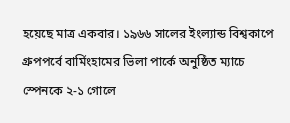হয়েছে মাত্র একবার। ১৯৬৬ সালের ইংল্যান্ড বিশ্বকাপে গ্রুপপর্বে বার্মিংহামের ভিলা পার্কে অনুষ্ঠিত ম্যাচে স্পেনকে ২-১ গোলে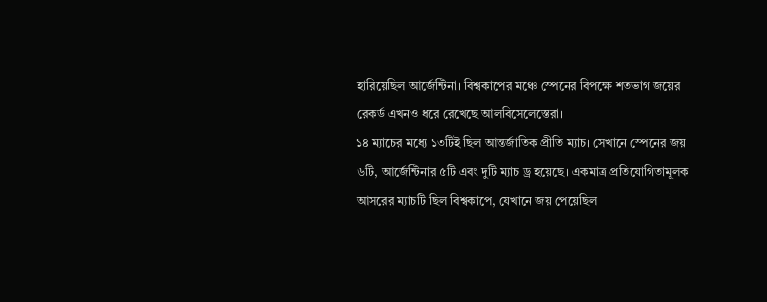হারিয়েছিল আর্জেন্টিনা। বিশ্বকাপের মঞ্চে স্পেনের বিপক্ষে শতভাগ জয়ের রেকর্ড এখনও ধরে রেখেছে আলবিসেলেস্তেরা।
১৪ ম্যাচের মধ্যে ১৩টিই ছিল আন্তর্জাতিক প্রীতি ম্যাচ। সেখানে স্পেনের জয় ৬টি, আর্জেন্টিনার ৫টি এবং দুটি ম্যাচ ড্র হয়েছে। একমাত্র প্রতিযোগিতামূলক আসরের ম্যাচটি ছিল বিশ্বকাপে, যেখানে জয় পেয়েছিল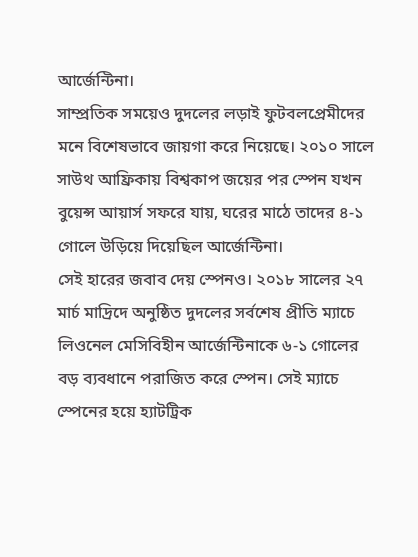আর্জেন্টিনা।
সাম্প্রতিক সময়েও দুদলের লড়াই ফুটবলপ্রেমীদের মনে বিশেষভাবে জায়গা করে নিয়েছে। ২০১০ সালে সাউথ আফ্রিকায় বিশ্বকাপ জয়ের পর স্পেন যখন বুয়েন্স আয়ার্স সফরে যায়, ঘরের মাঠে তাদের ৪-১ গোলে উড়িয়ে দিয়েছিল আর্জেন্টিনা।
সেই হারের জবাব দেয় স্পেনও। ২০১৮ সালের ২৭ মার্চ মাদ্রিদে অনুষ্ঠিত দুদলের সর্বশেষ প্রীতি ম্যাচে লিওনেল মেসিবিহীন আর্জেন্টিনাকে ৬-১ গোলের বড় ব্যবধানে পরাজিত করে স্পেন। সেই ম্যাচে স্পেনের হয়ে হ্যাটট্রিক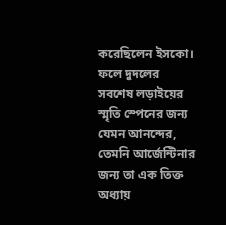করেছিলেন ইসকো। ফলে দুদলের সবশেষ লড়াইয়ের স্মৃতি স্পেনের জন্য যেমন আনন্দের, তেমনি আর্জেন্টিনার জন্য তা এক তিক্ত অধ্যায়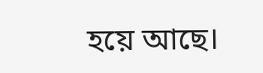হয়ে আছে।